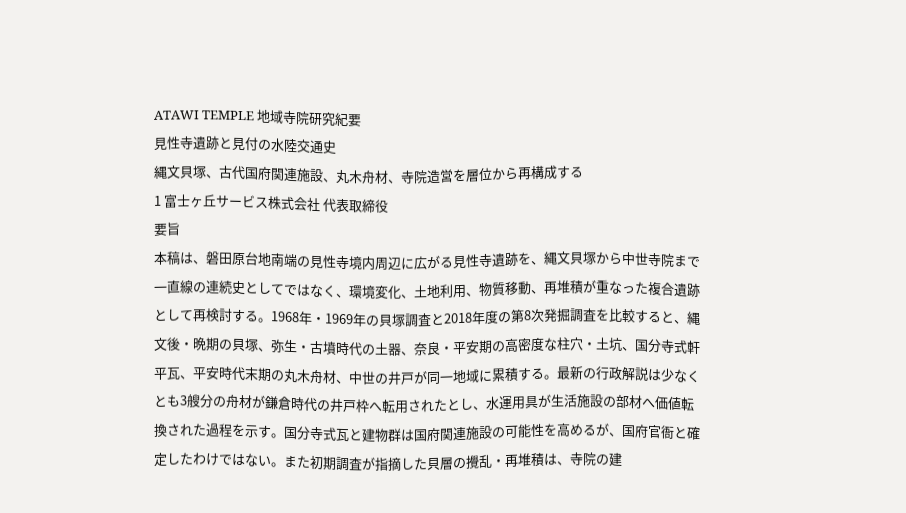ATAWI TEMPLE 地域寺院研究紀要
見性寺遺跡と見付の水陸交通史
縄文貝塚、古代国府関連施設、丸木舟材、寺院造営を層位から再構成する
1 富士ヶ丘サービス株式会社 代表取締役
要旨
本稿は、磐田原台地南端の見性寺境内周辺に広がる見性寺遺跡を、縄文貝塚から中世寺院まで一直線の連続史としてではなく、環境変化、土地利用、物質移動、再堆積が重なった複合遺跡として再検討する。1968年・1969年の貝塚調査と2018年度の第8次発掘調査を比較すると、縄文後・晩期の貝塚、弥生・古墳時代の土器、奈良・平安期の高密度な柱穴・土坑、国分寺式軒平瓦、平安時代末期の丸木舟材、中世の井戸が同一地域に累積する。最新の行政解説は少なくとも3艘分の舟材が鎌倉時代の井戸枠へ転用されたとし、水運用具が生活施設の部材へ価値転換された過程を示す。国分寺式瓦と建物群は国府関連施設の可能性を高めるが、国府官衙と確定したわけではない。また初期調査が指摘した貝層の攪乱・再堆積は、寺院の建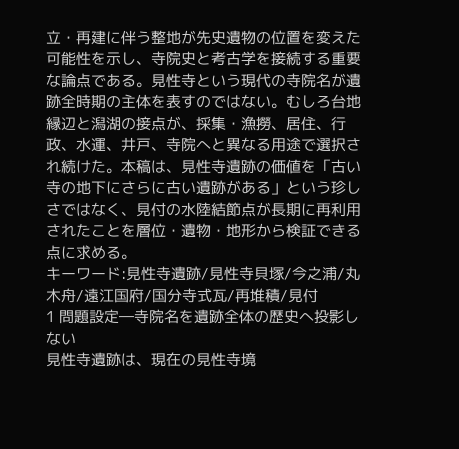立・再建に伴う整地が先史遺物の位置を変えた可能性を示し、寺院史と考古学を接続する重要な論点である。見性寺という現代の寺院名が遺跡全時期の主体を表すのではない。むしろ台地縁辺と潟湖の接点が、採集・漁撈、居住、行政、水運、井戸、寺院へと異なる用途で選択され続けた。本稿は、見性寺遺跡の価値を「古い寺の地下にさらに古い遺跡がある」という珍しさではなく、見付の水陸結節点が長期に再利用されたことを層位・遺物・地形から検証できる点に求める。
キーワード:見性寺遺跡/見性寺貝塚/今之浦/丸木舟/遠江国府/国分寺式瓦/再堆積/見付
1 問題設定―寺院名を遺跡全体の歴史へ投影しない
見性寺遺跡は、現在の見性寺境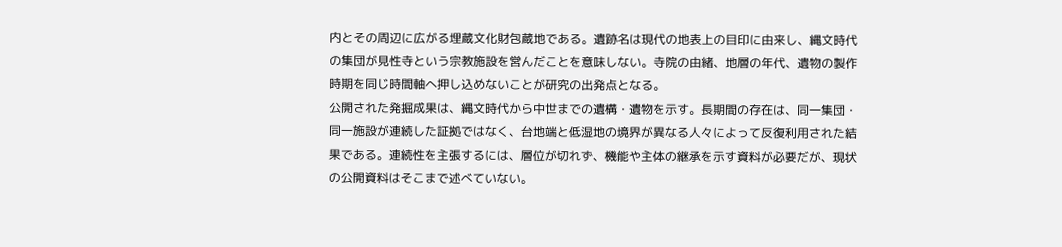内とその周辺に広がる埋蔵文化財包蔵地である。遺跡名は現代の地表上の目印に由来し、縄文時代の集団が見性寺という宗教施設を営んだことを意味しない。寺院の由緒、地層の年代、遺物の製作時期を同じ時間軸へ押し込めないことが研究の出発点となる。
公開された発掘成果は、縄文時代から中世までの遺構・遺物を示す。長期間の存在は、同一集団・同一施設が連続した証拠ではなく、台地端と低湿地の境界が異なる人々によって反復利用された結果である。連続性を主張するには、層位が切れず、機能や主体の継承を示す資料が必要だが、現状の公開資料はそこまで述べていない。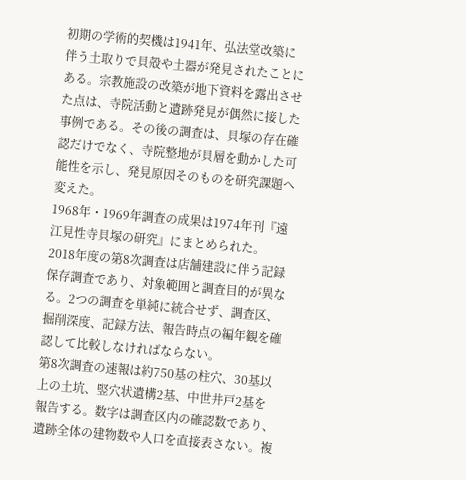初期の学術的契機は1941年、弘法堂改築に伴う土取りで貝殻や土器が発見されたことにある。宗教施設の改築が地下資料を露出させた点は、寺院活動と遺跡発見が偶然に接した事例である。その後の調査は、貝塚の存在確認だけでなく、寺院整地が貝層を動かした可能性を示し、発見原因そのものを研究課題へ変えた。
1968年・1969年調査の成果は1974年刊『遠江見性寺貝塚の研究』にまとめられた。2018年度の第8次調査は店舗建設に伴う記録保存調査であり、対象範囲と調査目的が異なる。2つの調査を単純に統合せず、調査区、掘削深度、記録方法、報告時点の編年観を確認して比較しなければならない。
第8次調査の速報は約750基の柱穴、30基以上の土坑、竪穴状遺構2基、中世井戸2基を報告する。数字は調査区内の確認数であり、遺跡全体の建物数や人口を直接表さない。複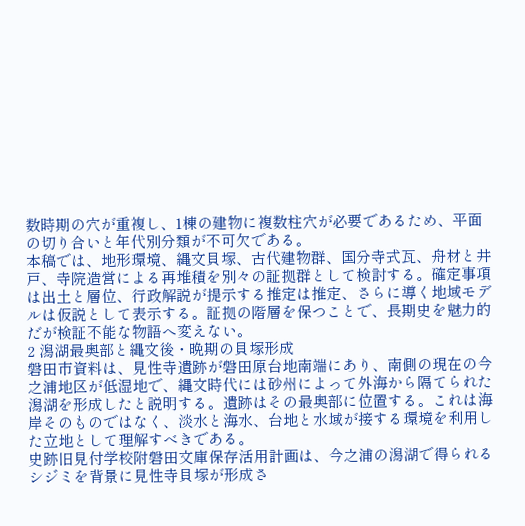数時期の穴が重複し、1棟の建物に複数柱穴が必要であるため、平面の切り合いと年代別分類が不可欠である。
本稿では、地形環境、縄文貝塚、古代建物群、国分寺式瓦、舟材と井戸、寺院造営による再堆積を別々の証拠群として検討する。確定事項は出土と層位、行政解説が提示する推定は推定、さらに導く地域モデルは仮説として表示する。証拠の階層を保つことで、長期史を魅力的だが検証不能な物語へ変えない。
2 潟湖最奥部と縄文後・晩期の貝塚形成
磐田市資料は、見性寺遺跡が磐田原台地南端にあり、南側の現在の今之浦地区が低湿地で、縄文時代には砂州によって外海から隔てられた潟湖を形成したと説明する。遺跡はその最奥部に位置する。これは海岸そのものではなく、淡水と海水、台地と水域が接する環境を利用した立地として理解すべきである。
史跡旧見付学校附磐田文庫保存活用計画は、今之浦の潟湖で得られるシジミを背景に見性寺貝塚が形成さ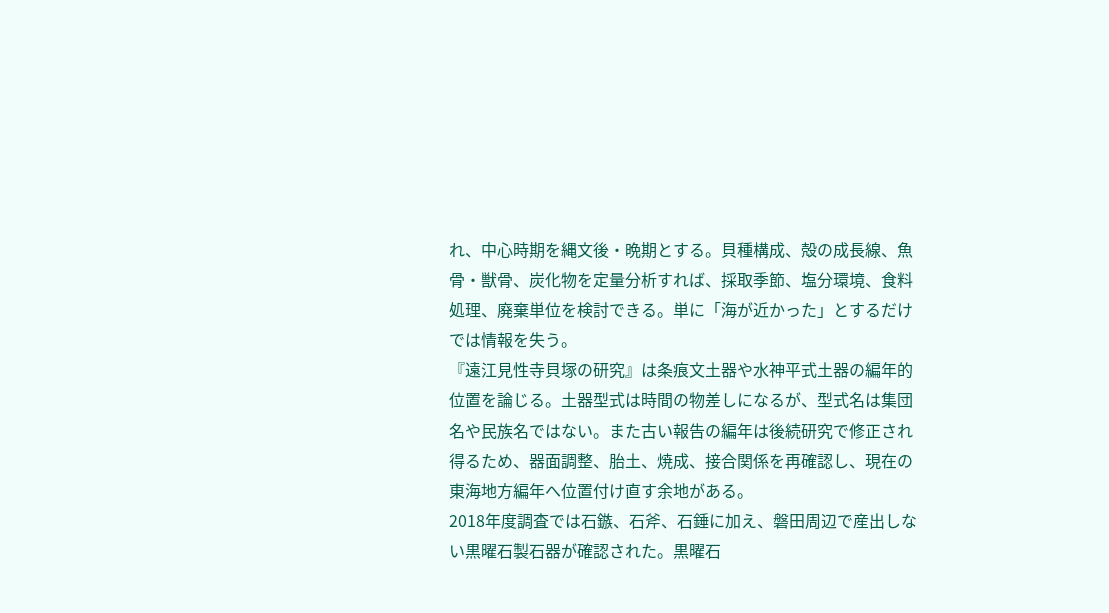れ、中心時期を縄文後・晩期とする。貝種構成、殻の成長線、魚骨・獣骨、炭化物を定量分析すれば、採取季節、塩分環境、食料処理、廃棄単位を検討できる。単に「海が近かった」とするだけでは情報を失う。
『遠江見性寺貝塚の研究』は条痕文土器や水神平式土器の編年的位置を論じる。土器型式は時間の物差しになるが、型式名は集団名や民族名ではない。また古い報告の編年は後続研究で修正され得るため、器面調整、胎土、焼成、接合関係を再確認し、現在の東海地方編年へ位置付け直す余地がある。
2018年度調査では石鏃、石斧、石錘に加え、磐田周辺で産出しない黒曜石製石器が確認された。黒曜石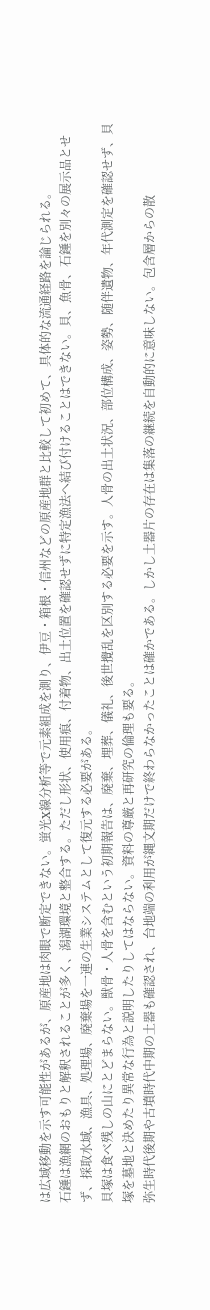は広域移動を示す可能性があるが、原産地は肉眼で断定できない。蛍光X線分析等で元素組成を測り、伊豆・箱根・信州などの原産地群と比較して初めて、具体的な流通経路を論じられる。
石錘は漁網のおもりと解釈されることが多く、潟湖環境と整合する。ただし形状、使用痕、付着物、出土位置を確認せずに特定漁法へ結び付けることはできない。貝、魚骨、石錘を別々の展示品とせず、採取水域、漁具、処理場、廃棄場を一連の生業システムとして復元する必要がある。
貝塚は食べ残しの山にとどまらない。獣骨・人骨を含むという初期報告は、廃棄、埋葬、儀礼、後世攪乱を区別する必要を示す。人骨の出土状況、部位構成、姿勢、随伴遺物、年代測定を確認せず、貝塚を墓地と決めたり異常な行為と説明したりしてはならない。資料の尊厳と再研究の倫理も要る。
弥生時代後期や古墳時代中期の土器も確認され、台地端の利用が縄文期だけで終わらなかったことは確かである。しかし土器片の存在は集落の継続を自動的に意味しない。包含層からの散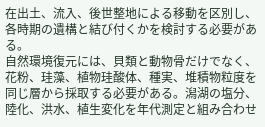在出土、流入、後世整地による移動を区別し、各時期の遺構と結び付くかを検討する必要がある。
自然環境復元には、貝類と動物骨だけでなく、花粉、珪藻、植物珪酸体、種実、堆積物粒度を同じ層から採取する必要がある。潟湖の塩分、陸化、洪水、植生変化を年代測定と組み合わせ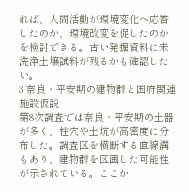れば、人間活動が環境変化へ応答したのか、環境改変を促したのかを検討できる。古い発掘資料に未洗浄土壌試料が残るかも確認したい。
3 奈良・平安期の建物群と国府関連施設仮説
第8次調査では奈良・平安期の土器が多く、柱穴や土坑が高密度に分布した。調査区を横断する直線溝もあり、建物群を区画した可能性が示されている。ここか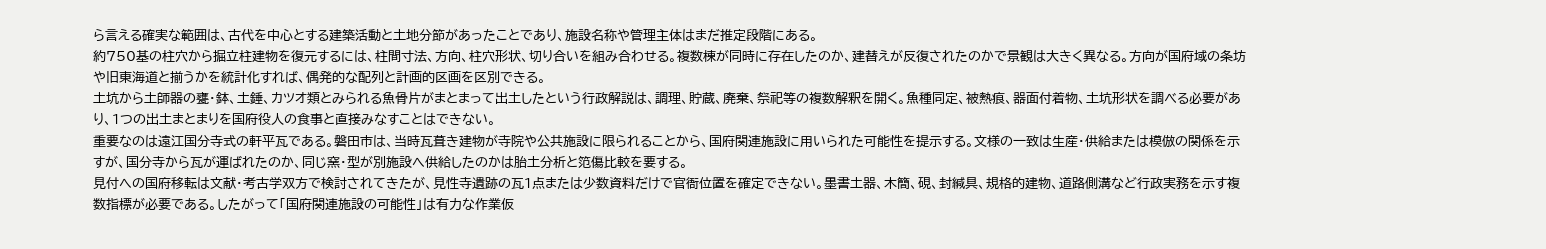ら言える確実な範囲は、古代を中心とする建築活動と土地分節があったことであり、施設名称や管理主体はまだ推定段階にある。
約750基の柱穴から掘立柱建物を復元するには、柱間寸法、方向、柱穴形状、切り合いを組み合わせる。複数棟が同時に存在したのか、建替えが反復されたのかで景観は大きく異なる。方向が国府域の条坊や旧東海道と揃うかを統計化すれば、偶発的な配列と計画的区画を区別できる。
土坑から土師器の甕・鉢、土錘、カツオ類とみられる魚骨片がまとまって出土したという行政解説は、調理、貯蔵、廃棄、祭祀等の複数解釈を開く。魚種同定、被熱痕、器面付着物、土坑形状を調べる必要があり、1つの出土まとまりを国府役人の食事と直接みなすことはできない。
重要なのは遠江国分寺式の軒平瓦である。磐田市は、当時瓦葺き建物が寺院や公共施設に限られることから、国府関連施設に用いられた可能性を提示する。文様の一致は生産・供給または模倣の関係を示すが、国分寺から瓦が運ばれたのか、同じ窯・型が別施設へ供給したのかは胎土分析と笵傷比較を要する。
見付への国府移転は文献・考古学双方で検討されてきたが、見性寺遺跡の瓦1点または少数資料だけで官衙位置を確定できない。墨書土器、木簡、硯、封緘具、規格的建物、道路側溝など行政実務を示す複数指標が必要である。したがって「国府関連施設の可能性」は有力な作業仮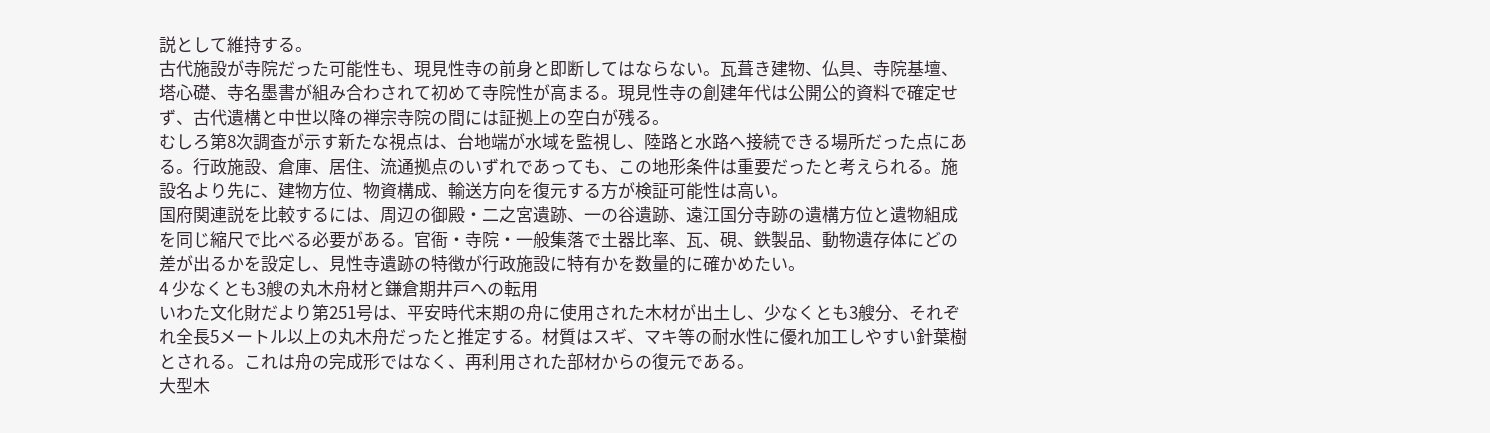説として維持する。
古代施設が寺院だった可能性も、現見性寺の前身と即断してはならない。瓦葺き建物、仏具、寺院基壇、塔心礎、寺名墨書が組み合わされて初めて寺院性が高まる。現見性寺の創建年代は公開公的資料で確定せず、古代遺構と中世以降の禅宗寺院の間には証拠上の空白が残る。
むしろ第8次調査が示す新たな視点は、台地端が水域を監視し、陸路と水路へ接続できる場所だった点にある。行政施設、倉庫、居住、流通拠点のいずれであっても、この地形条件は重要だったと考えられる。施設名より先に、建物方位、物資構成、輸送方向を復元する方が検証可能性は高い。
国府関連説を比較するには、周辺の御殿・二之宮遺跡、一の谷遺跡、遠江国分寺跡の遺構方位と遺物組成を同じ縮尺で比べる必要がある。官衙・寺院・一般集落で土器比率、瓦、硯、鉄製品、動物遺存体にどの差が出るかを設定し、見性寺遺跡の特徴が行政施設に特有かを数量的に確かめたい。
4 少なくとも3艘の丸木舟材と鎌倉期井戸への転用
いわた文化財だより第251号は、平安時代末期の舟に使用された木材が出土し、少なくとも3艘分、それぞれ全長5メートル以上の丸木舟だったと推定する。材質はスギ、マキ等の耐水性に優れ加工しやすい針葉樹とされる。これは舟の完成形ではなく、再利用された部材からの復元である。
大型木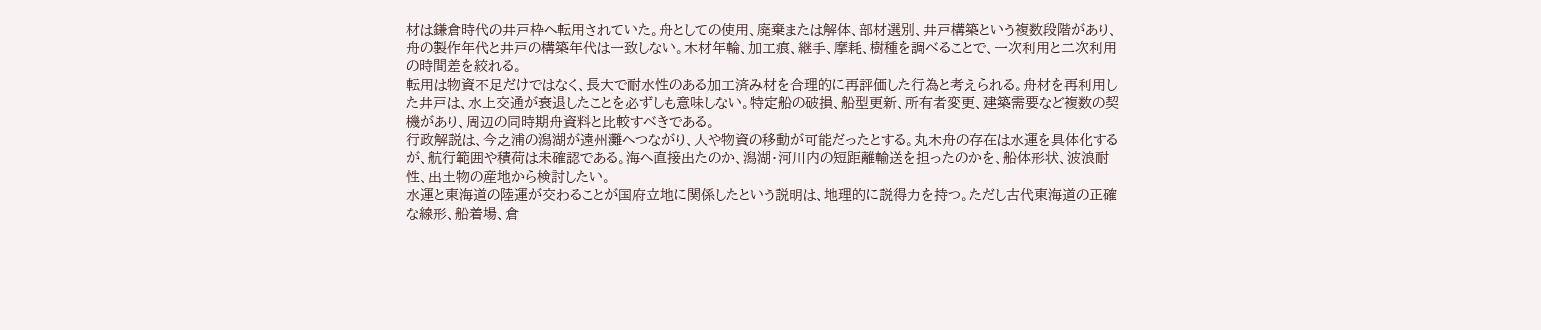材は鎌倉時代の井戸枠へ転用されていた。舟としての使用、廃棄または解体、部材選別、井戸構築という複数段階があり、舟の製作年代と井戸の構築年代は一致しない。木材年輪、加工痕、継手、摩耗、樹種を調べることで、一次利用と二次利用の時間差を絞れる。
転用は物資不足だけではなく、長大で耐水性のある加工済み材を合理的に再評価した行為と考えられる。舟材を再利用した井戸は、水上交通が衰退したことを必ずしも意味しない。特定船の破損、船型更新、所有者変更、建築需要など複数の契機があり、周辺の同時期舟資料と比較すべきである。
行政解説は、今之浦の潟湖が遠州灘へつながり、人や物資の移動が可能だったとする。丸木舟の存在は水運を具体化するが、航行範囲や積荷は未確認である。海へ直接出たのか、潟湖・河川内の短距離輸送を担ったのかを、船体形状、波浪耐性、出土物の産地から検討したい。
水運と東海道の陸運が交わることが国府立地に関係したという説明は、地理的に説得力を持つ。ただし古代東海道の正確な線形、船着場、倉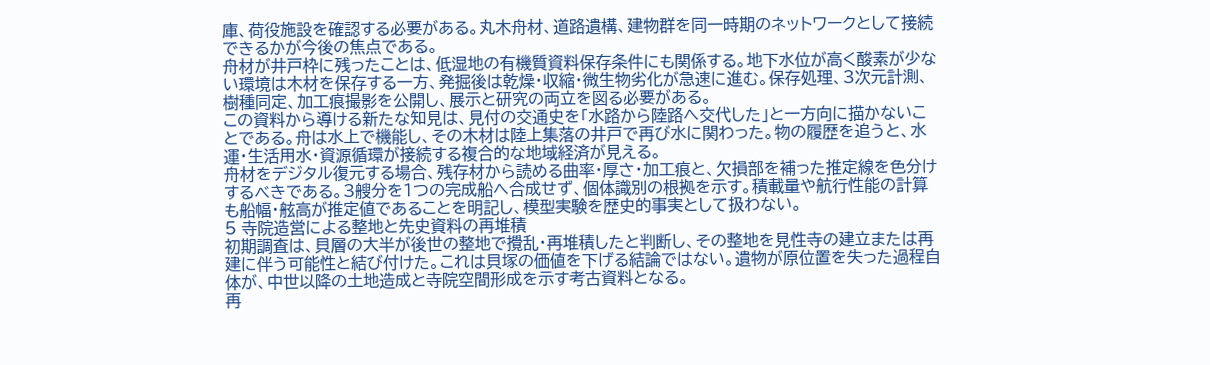庫、荷役施設を確認する必要がある。丸木舟材、道路遺構、建物群を同一時期のネットワークとして接続できるかが今後の焦点である。
舟材が井戸枠に残ったことは、低湿地の有機質資料保存条件にも関係する。地下水位が高く酸素が少ない環境は木材を保存する一方、発掘後は乾燥・収縮・微生物劣化が急速に進む。保存処理、3次元計測、樹種同定、加工痕撮影を公開し、展示と研究の両立を図る必要がある。
この資料から導ける新たな知見は、見付の交通史を「水路から陸路へ交代した」と一方向に描かないことである。舟は水上で機能し、その木材は陸上集落の井戸で再び水に関わった。物の履歴を追うと、水運・生活用水・資源循環が接続する複合的な地域経済が見える。
舟材をデジタル復元する場合、残存材から読める曲率・厚さ・加工痕と、欠損部を補った推定線を色分けするべきである。3艘分を1つの完成船へ合成せず、個体識別の根拠を示す。積載量や航行性能の計算も船幅・舷高が推定値であることを明記し、模型実験を歴史的事実として扱わない。
5 寺院造営による整地と先史資料の再堆積
初期調査は、貝層の大半が後世の整地で攪乱・再堆積したと判断し、その整地を見性寺の建立または再建に伴う可能性と結び付けた。これは貝塚の価値を下げる結論ではない。遺物が原位置を失った過程自体が、中世以降の土地造成と寺院空間形成を示す考古資料となる。
再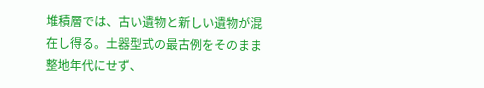堆積層では、古い遺物と新しい遺物が混在し得る。土器型式の最古例をそのまま整地年代にせず、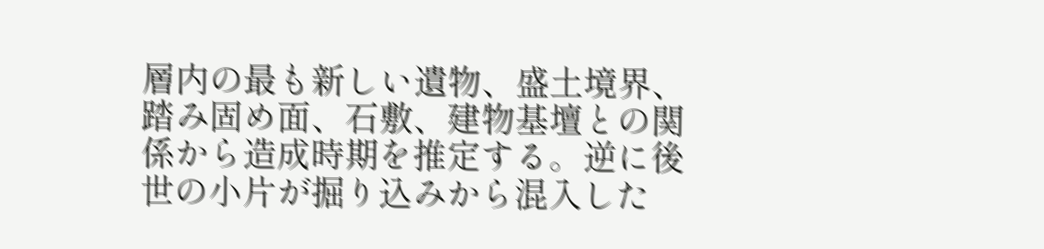層内の最も新しい遺物、盛土境界、踏み固め面、石敷、建物基壇との関係から造成時期を推定する。逆に後世の小片が掘り込みから混入した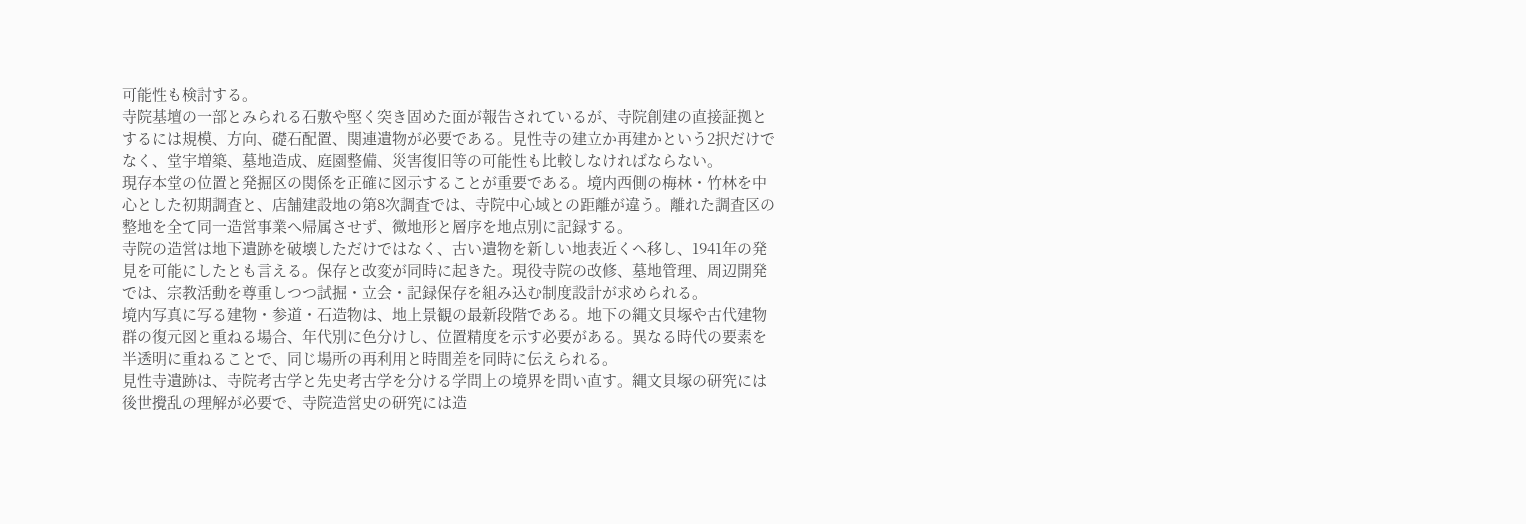可能性も検討する。
寺院基壇の一部とみられる石敷や堅く突き固めた面が報告されているが、寺院創建の直接証拠とするには規模、方向、礎石配置、関連遺物が必要である。見性寺の建立か再建かという2択だけでなく、堂宇増築、墓地造成、庭園整備、災害復旧等の可能性も比較しなければならない。
現存本堂の位置と発掘区の関係を正確に図示することが重要である。境内西側の梅林・竹林を中心とした初期調査と、店舗建設地の第8次調査では、寺院中心域との距離が違う。離れた調査区の整地を全て同一造営事業へ帰属させず、微地形と層序を地点別に記録する。
寺院の造営は地下遺跡を破壊しただけではなく、古い遺物を新しい地表近くへ移し、1941年の発見を可能にしたとも言える。保存と改変が同時に起きた。現役寺院の改修、墓地管理、周辺開発では、宗教活動を尊重しつつ試掘・立会・記録保存を組み込む制度設計が求められる。
境内写真に写る建物・参道・石造物は、地上景観の最新段階である。地下の縄文貝塚や古代建物群の復元図と重ねる場合、年代別に色分けし、位置精度を示す必要がある。異なる時代の要素を半透明に重ねることで、同じ場所の再利用と時間差を同時に伝えられる。
見性寺遺跡は、寺院考古学と先史考古学を分ける学問上の境界を問い直す。縄文貝塚の研究には後世攪乱の理解が必要で、寺院造営史の研究には造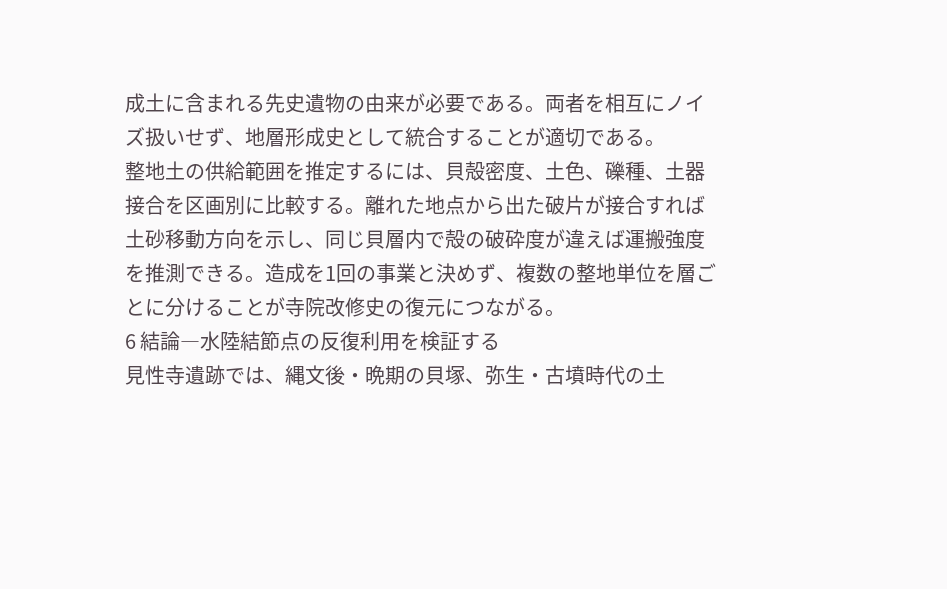成土に含まれる先史遺物の由来が必要である。両者を相互にノイズ扱いせず、地層形成史として統合することが適切である。
整地土の供給範囲を推定するには、貝殻密度、土色、礫種、土器接合を区画別に比較する。離れた地点から出た破片が接合すれば土砂移動方向を示し、同じ貝層内で殻の破砕度が違えば運搬強度を推測できる。造成を1回の事業と決めず、複数の整地単位を層ごとに分けることが寺院改修史の復元につながる。
6 結論―水陸結節点の反復利用を検証する
見性寺遺跡では、縄文後・晩期の貝塚、弥生・古墳時代の土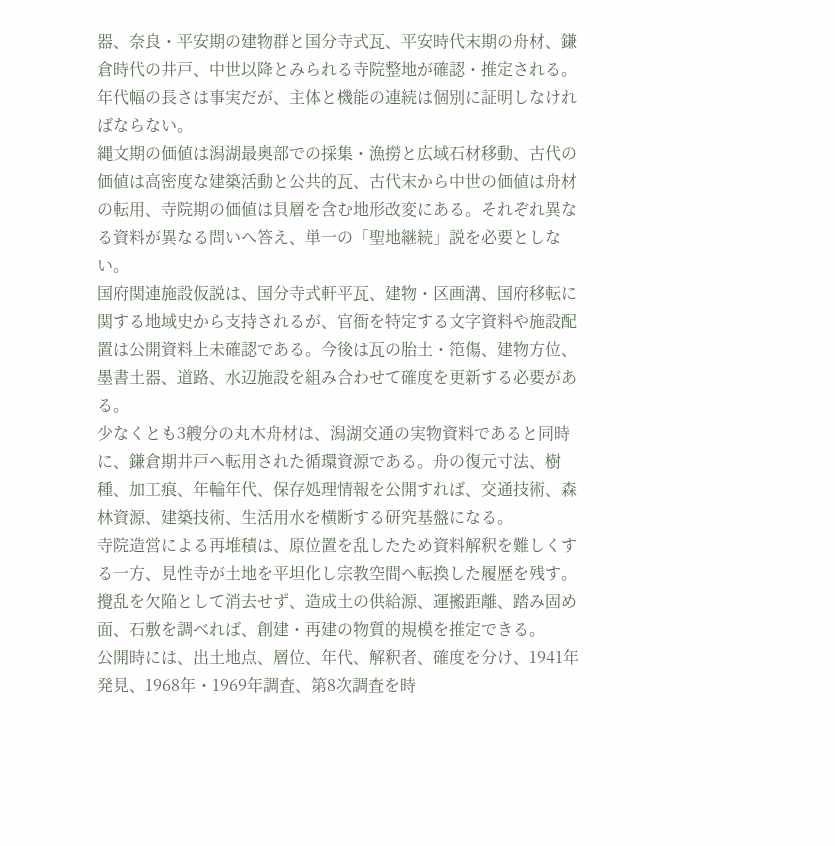器、奈良・平安期の建物群と国分寺式瓦、平安時代末期の舟材、鎌倉時代の井戸、中世以降とみられる寺院整地が確認・推定される。年代幅の長さは事実だが、主体と機能の連続は個別に証明しなければならない。
縄文期の価値は潟湖最奥部での採集・漁撈と広域石材移動、古代の価値は高密度な建築活動と公共的瓦、古代末から中世の価値は舟材の転用、寺院期の価値は貝層を含む地形改変にある。それぞれ異なる資料が異なる問いへ答え、単一の「聖地継続」説を必要としない。
国府関連施設仮説は、国分寺式軒平瓦、建物・区画溝、国府移転に関する地域史から支持されるが、官衙を特定する文字資料や施設配置は公開資料上未確認である。今後は瓦の胎土・笵傷、建物方位、墨書土器、道路、水辺施設を組み合わせて確度を更新する必要がある。
少なくとも3艘分の丸木舟材は、潟湖交通の実物資料であると同時に、鎌倉期井戸へ転用された循環資源である。舟の復元寸法、樹種、加工痕、年輪年代、保存処理情報を公開すれば、交通技術、森林資源、建築技術、生活用水を横断する研究基盤になる。
寺院造営による再堆積は、原位置を乱したため資料解釈を難しくする一方、見性寺が土地を平坦化し宗教空間へ転換した履歴を残す。攪乱を欠陥として消去せず、造成土の供給源、運搬距離、踏み固め面、石敷を調べれば、創建・再建の物質的規模を推定できる。
公開時には、出土地点、層位、年代、解釈者、確度を分け、1941年発見、1968年・1969年調査、第8次調査を時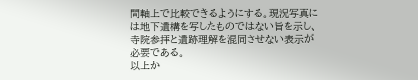間軸上で比較できるようにする。現況写真には地下遺構を写したものではない旨を示し、寺院参拝と遺跡理解を混同させない表示が必要である。
以上か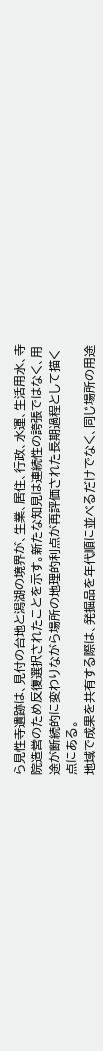ら見性寺遺跡は、見付の台地と潟湖の境界が、生業、居住、行政、水運、生活用水、寺院造営のため反復選択されたことを示す。新たな知見は連続性の誇張ではなく、用途が断続的に変わりながら場所の地理的利点が再評価された長期過程として描く点にある。
地域で成果を共有する際は、発掘品を年代順に並べるだけでなく、同じ場所の用途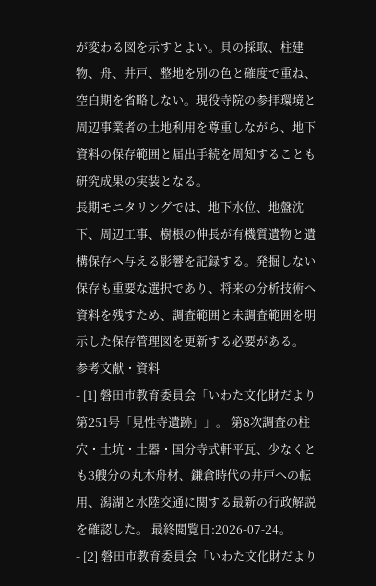が変わる図を示すとよい。貝の採取、柱建物、舟、井戸、整地を別の色と確度で重ね、空白期を省略しない。現役寺院の参拝環境と周辺事業者の土地利用を尊重しながら、地下資料の保存範囲と届出手続を周知することも研究成果の実装となる。
長期モニタリングでは、地下水位、地盤沈下、周辺工事、樹根の伸長が有機質遺物と遺構保存へ与える影響を記録する。発掘しない保存も重要な選択であり、将来の分析技術へ資料を残すため、調査範囲と未調査範囲を明示した保存管理図を更新する必要がある。
参考文献・資料
- [1] 磐田市教育委員会「いわた文化財だより 第251号「見性寺遺跡」」。 第8次調査の柱穴・土坑・土器・国分寺式軒平瓦、少なくとも3艘分の丸木舟材、鎌倉時代の井戸への転用、潟湖と水陸交通に関する最新の行政解説を確認した。 最終閲覧日:2026-07-24。
- [2] 磐田市教育委員会「いわた文化財だより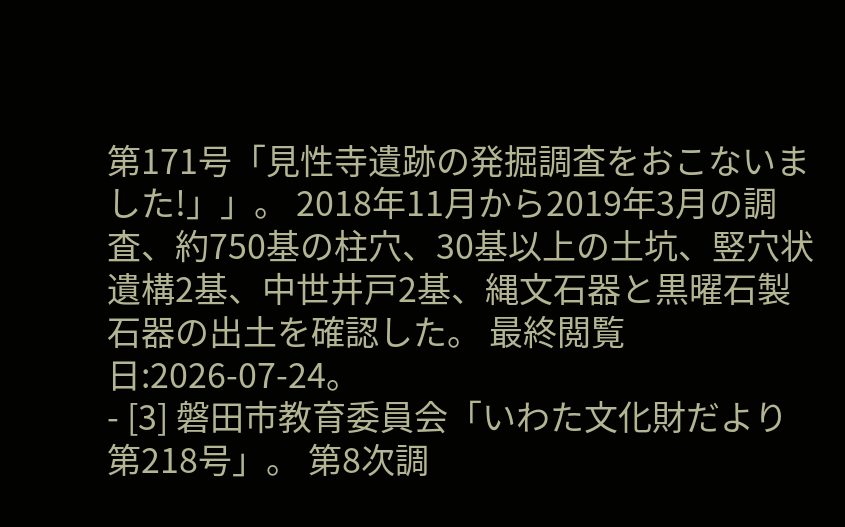第171号「見性寺遺跡の発掘調査をおこないました!」」。 2018年11月から2019年3月の調査、約750基の柱穴、30基以上の土坑、竪穴状遺構2基、中世井戸2基、縄文石器と黒曜石製石器の出土を確認した。 最終閲覧日:2026-07-24。
- [3] 磐田市教育委員会「いわた文化財だより 第218号」。 第8次調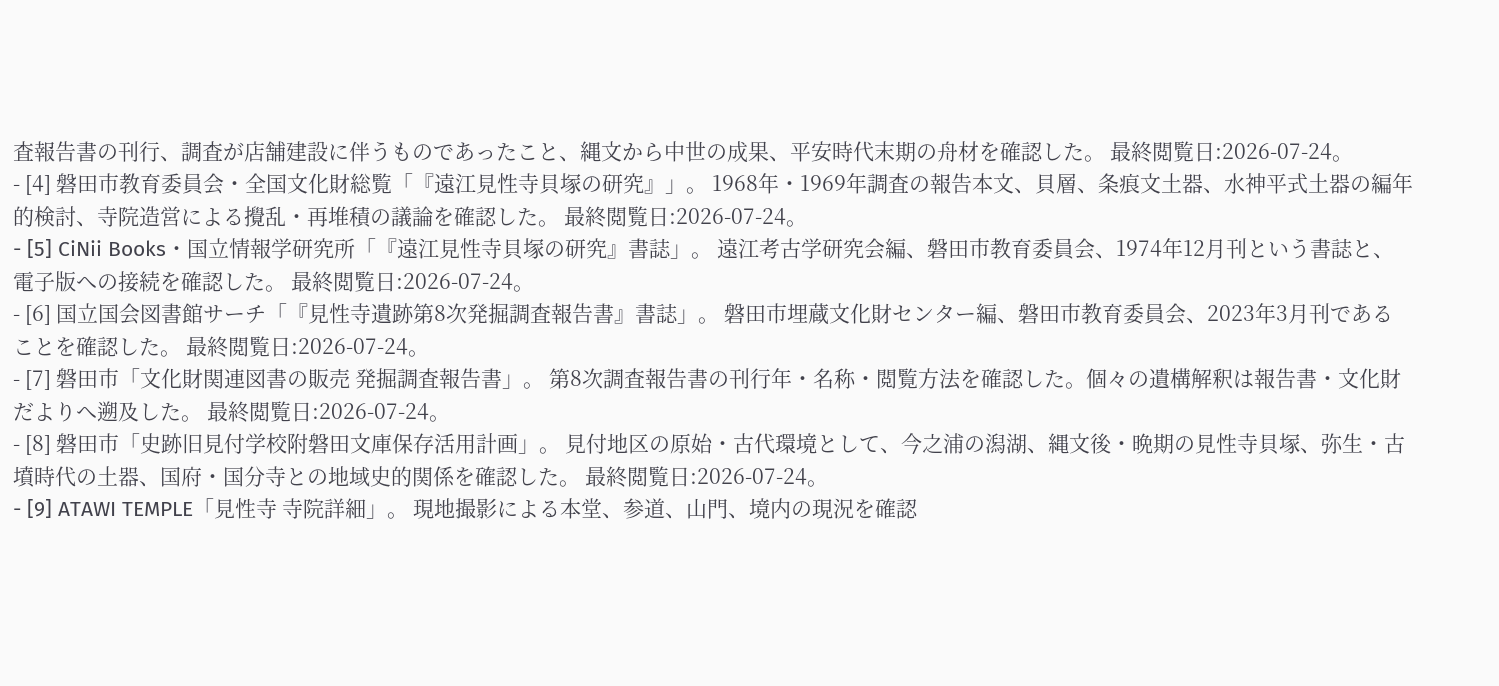査報告書の刊行、調査が店舗建設に伴うものであったこと、縄文から中世の成果、平安時代末期の舟材を確認した。 最終閲覧日:2026-07-24。
- [4] 磐田市教育委員会・全国文化財総覧「『遠江見性寺貝塚の研究』」。 1968年・1969年調査の報告本文、貝層、条痕文土器、水神平式土器の編年的検討、寺院造営による攪乱・再堆積の議論を確認した。 最終閲覧日:2026-07-24。
- [5] CiNii Books・国立情報学研究所「『遠江見性寺貝塚の研究』書誌」。 遠江考古学研究会編、磐田市教育委員会、1974年12月刊という書誌と、電子版への接続を確認した。 最終閲覧日:2026-07-24。
- [6] 国立国会図書館サーチ「『見性寺遺跡第8次発掘調査報告書』書誌」。 磐田市埋蔵文化財センター編、磐田市教育委員会、2023年3月刊であることを確認した。 最終閲覧日:2026-07-24。
- [7] 磐田市「文化財関連図書の販売 発掘調査報告書」。 第8次調査報告書の刊行年・名称・閲覧方法を確認した。個々の遺構解釈は報告書・文化財だよりへ遡及した。 最終閲覧日:2026-07-24。
- [8] 磐田市「史跡旧見付学校附磐田文庫保存活用計画」。 見付地区の原始・古代環境として、今之浦の潟湖、縄文後・晩期の見性寺貝塚、弥生・古墳時代の土器、国府・国分寺との地域史的関係を確認した。 最終閲覧日:2026-07-24。
- [9] ATAWI TEMPLE「見性寺 寺院詳細」。 現地撮影による本堂、参道、山門、境内の現況を確認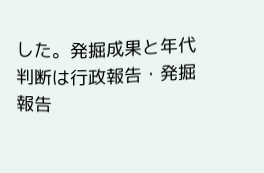した。発掘成果と年代判断は行政報告・発掘報告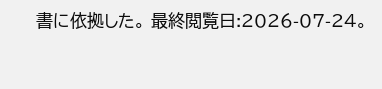書に依拠した。 最終閲覧日:2026-07-24。